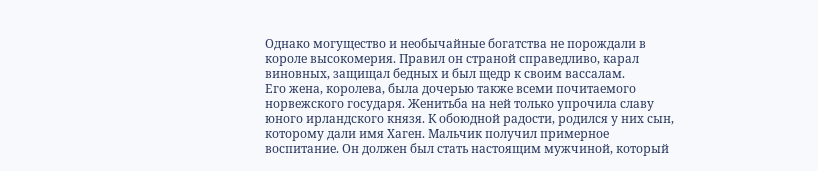Однако могущество и необычайные богатства не порождали в короле высокомерия. Правил он страной справедливо, карал виновных, защищал бедных и был щедр к своим вассалам.
Его жена, королева, была дочерью также всеми почитаемого норвежского государя. Женитьба на ней только упрочила славу юного ирландского князя. К обоюдной радости, родился у них сын, которому дали имя Хаген. Мальчик получил примерное воспитание. Он должен был стать настоящим мужчиной, который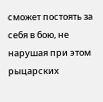сможет постоять за себя в бою, не нарушая при этом рыцарских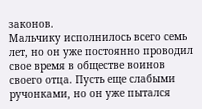законов.
Мальчику исполнилось всего семь лет, но он уже постоянно проводил свое время в обществе воинов своего отца. Пусть еще слабыми ручонками, но он уже пытался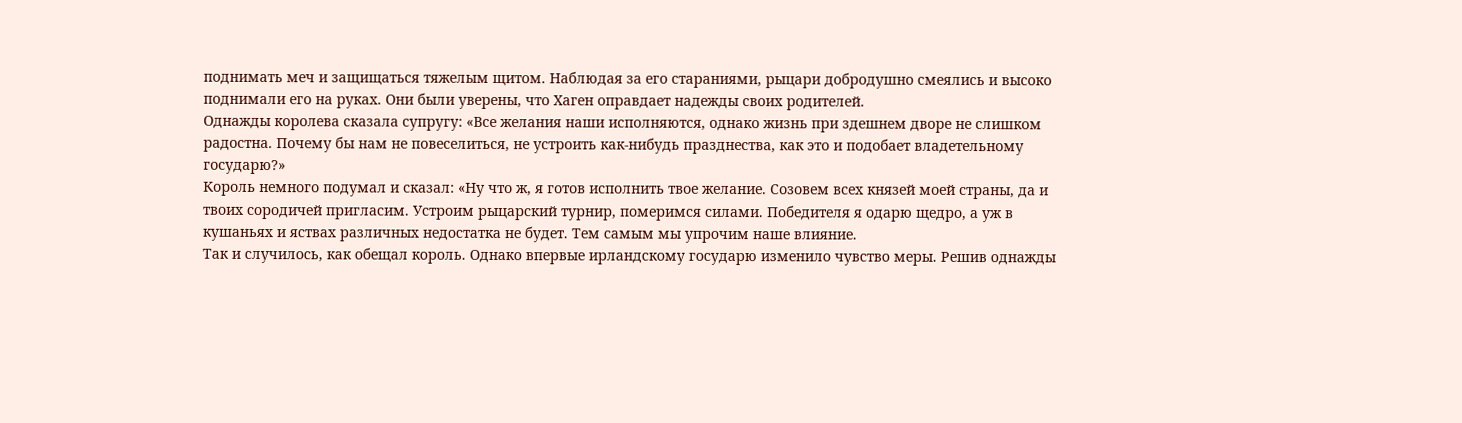поднимать меч и защищаться тяжелым щитом. Наблюдая за его стараниями, рыцари добродушно смеялись и высоко поднимали его на руках. Они были уверены, что Хаген оправдает надежды своих родителей.
Однажды королева сказала супругу: «Все желания наши исполняются, однако жизнь при здешнем дворе не слишком радостна. Почему бы нам не повеселиться, не устроить как-нибудь празднества, как это и подобает владетельному государю?»
Король немного подумал и сказал: «Ну что ж, я готов исполнить твое желание. Созовем всех князей моей страны, да и твоих сородичей пригласим. Устроим рыцарский турнир, померимся силами. Победителя я одарю щедро, а уж в кушаньях и яствах различных недостатка не будет. Тем самым мы упрочим наше влияние.
Так и случилось, как обещал король. Однако впервые ирландскому государю изменило чувство меры. Решив однажды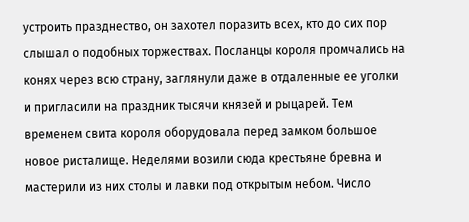устроить празднество, он захотел поразить всех, кто до сих пор слышал о подобных торжествах. Посланцы короля промчались на конях через всю страну, заглянули даже в отдаленные ее уголки и пригласили на праздник тысячи князей и рыцарей. Тем временем свита короля оборудовала перед замком большое новое ристалище. Неделями возили сюда крестьяне бревна и мастерили из них столы и лавки под открытым небом. Число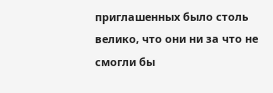приглашенных было столь велико, что они ни за что не смогли бы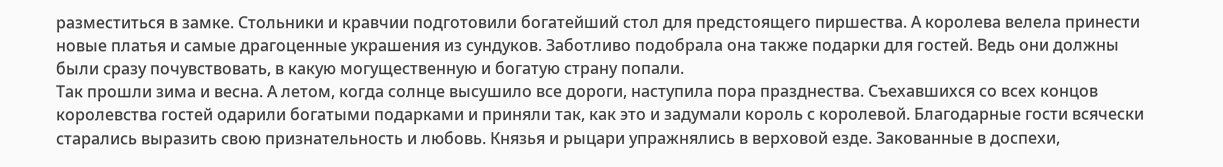разместиться в замке. Стольники и кравчии подготовили богатейший стол для предстоящего пиршества. А королева велела принести новые платья и самые драгоценные украшения из сундуков. Заботливо подобрала она также подарки для гостей. Ведь они должны были сразу почувствовать, в какую могущественную и богатую страну попали.
Так прошли зима и весна. А летом, когда солнце высушило все дороги, наступила пора празднества. Съехавшихся со всех концов королевства гостей одарили богатыми подарками и приняли так, как это и задумали король с королевой. Благодарные гости всячески старались выразить свою признательность и любовь. Князья и рыцари упражнялись в верховой езде. Закованные в доспехи,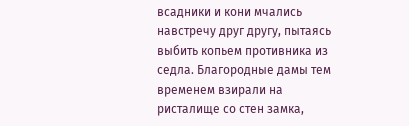всадники и кони мчались навстречу друг другу, пытаясь выбить копьем противника из седла. Благородные дамы тем временем взирали на ристалище со стен замка,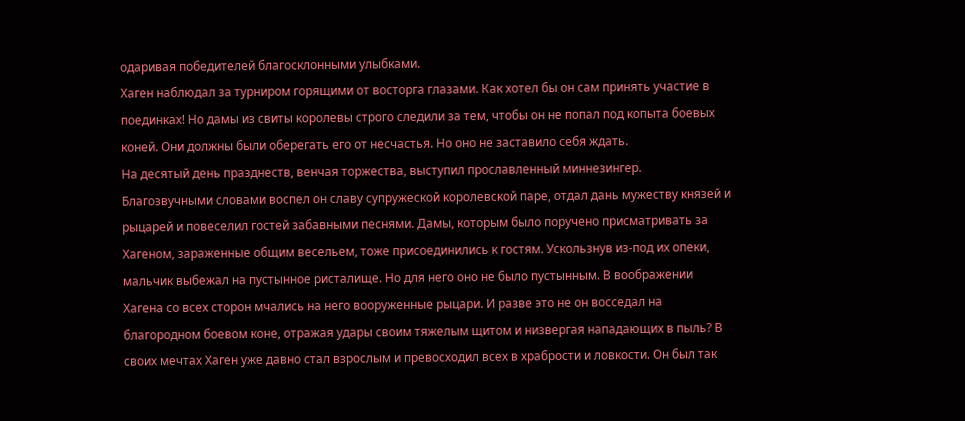одаривая победителей благосклонными улыбками.
Хаген наблюдал за турниром горящими от восторга глазами. Как хотел бы он сам принять участие в поединках! Но дамы из свиты королевы строго следили за тем, чтобы он не попал под копыта боевых коней. Они должны были оберегать его от несчастья. Но оно не заставило себя ждать.
На десятый день празднеств, венчая торжества, выступил прославленный миннезингер. Благозвучными словами воспел он славу супружеской королевской паре, отдал дань мужеству князей и рыцарей и повеселил гостей забавными песнями. Дамы, которым было поручено присматривать за Хагеном, зараженные общим весельем, тоже присоединились к гостям. Ускользнув из-под их опеки, мальчик выбежал на пустынное ристалище. Но для него оно не было пустынным. В воображении Хагена со всех сторон мчались на него вооруженные рыцари. И разве это не он восседал на благородном боевом коне, отражая удары своим тяжелым щитом и низвергая нападающих в пыль? В своих мечтах Хаген уже давно стал взрослым и превосходил всех в храбрости и ловкости. Он был так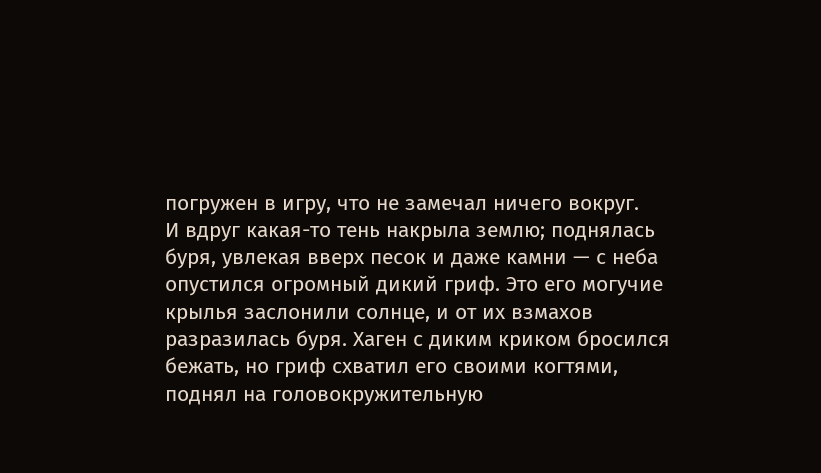погружен в игру, что не замечал ничего вокруг.
И вдруг какая-то тень накрыла землю; поднялась буря, увлекая вверх песок и даже камни — с неба опустился огромный дикий гриф. Это его могучие крылья заслонили солнце, и от их взмахов разразилась буря. Хаген с диким криком бросился бежать, но гриф схватил его своими когтями, поднял на головокружительную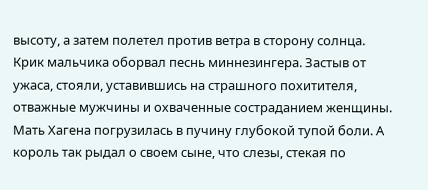высоту, а затем полетел против ветра в сторону солнца.
Крик мальчика оборвал песнь миннезингера. Застыв от ужаса, стояли, уставившись на страшного похитителя, отважные мужчины и охваченные состраданием женщины. Мать Хагена погрузилась в пучину глубокой тупой боли. А король так рыдал о своем сыне, что слезы, стекая по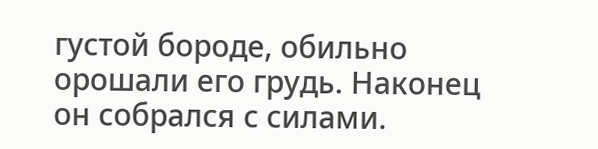густой бороде, обильно орошали его грудь. Наконец он собрался с силами.